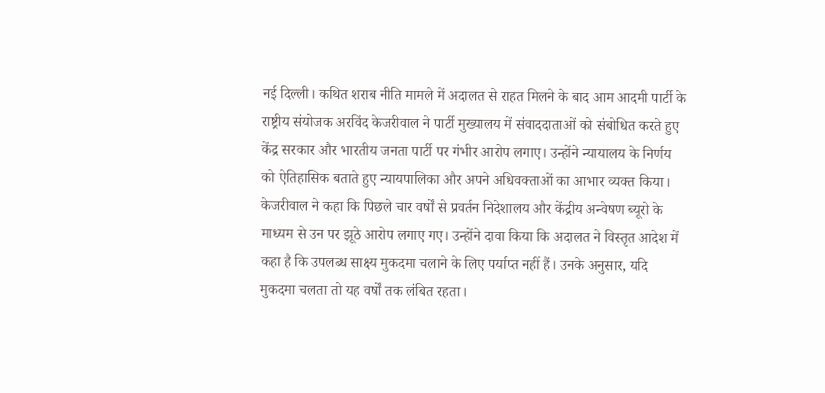नई दिल्ली। कथित शराब नीति मामले में अदालत से राहत मिलने के बाद आम आदमी पार्टी के राष्ट्रीय संयोजक अरविंद केजरीवाल ने पार्टी मुख्यालय में संवाददाताओं को संबोधित करते हुए केंद्र सरकार और भारतीय जनता पार्टी पर गंभीर आरोप लगाए। उन्होंने न्यायालय के निर्णय को ऐतिहासिक बताते हुए न्यायपालिका और अपने अधिवक्ताओं का आभार व्यक्त किया।
केजरीवाल ने कहा कि पिछले चार वर्षों से प्रवर्तन निदेशालय और केंद्रीय अन्वेषण ब्यूरो के माध्यम से उन पर झूठे आरोप लगाए गए। उन्होंने दावा किया कि अदालत ने विस्तृत आदेश में कहा है कि उपलब्ध साक्ष्य मुकदमा चलाने के लिए पर्याप्त नहीं हैं। उनके अनुसार, यदि मुकदमा चलता तो यह वर्षों तक लंबित रहता।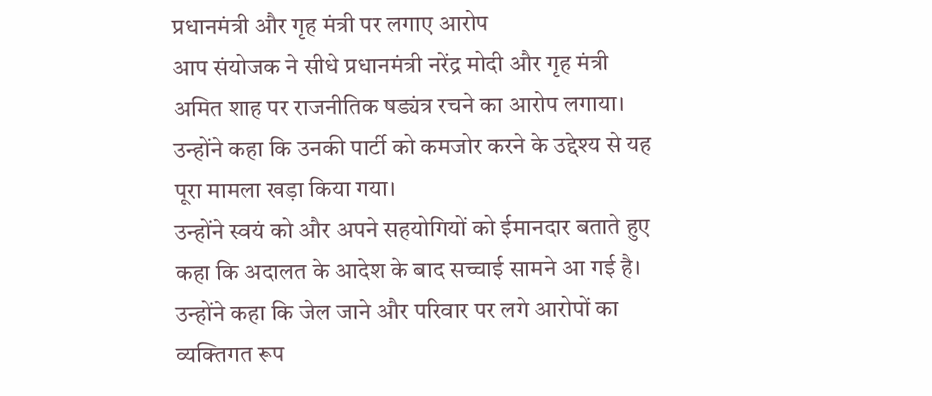प्रधानमंत्री और गृह मंत्री पर लगाए आरोप
आप संयोजक ने सीधे प्रधानमंत्री नरेंद्र मोदी और गृह मंत्री अमित शाह पर राजनीतिक षड्यंत्र रचने का आरोप लगाया। उन्होंने कहा कि उनकी पार्टी को कमजोर करने के उद्देश्य से यह पूरा मामला खड़ा किया गया।
उन्होंने स्वयं को और अपने सहयोगियों को ईमानदार बताते हुए कहा कि अदालत के आदेश के बाद सच्चाई सामने आ गई है। उन्होंने कहा कि जेल जाने और परिवार पर लगे आरोपों का व्यक्तिगत रूप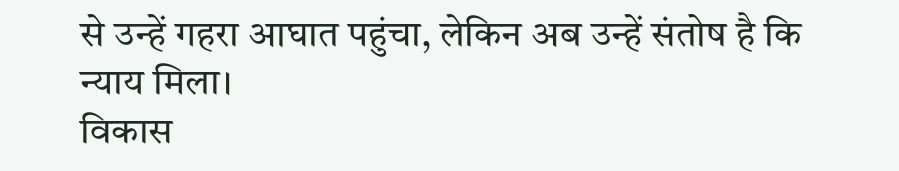से उन्हें गहरा आघात पहुंचा, लेकिन अब उन्हें संतोष है कि न्याय मिला।
विकास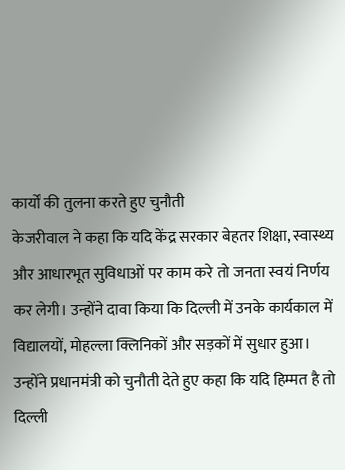कार्यों की तुलना करते हुए चुनौती
केजरीवाल ने कहा कि यदि केंद्र सरकार बेहतर शिक्षा, स्वास्थ्य और आधारभूत सुविधाओं पर काम करे तो जनता स्वयं निर्णय कर लेगी। उन्होंने दावा किया कि दिल्ली में उनके कार्यकाल में विद्यालयों, मोहल्ला क्लिनिकों और सड़कों में सुधार हुआ।
उन्होंने प्रधानमंत्री को चुनौती देते हुए कहा कि यदि हिम्मत है तो दिल्ली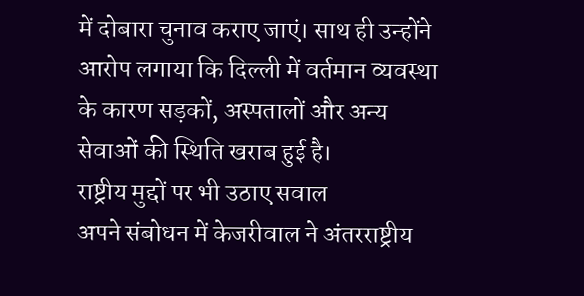में दोबारा चुनाव कराए जाएं। साथ ही उन्होंने आरोप लगाया कि दिल्ली में वर्तमान व्यवस्था के कारण सड़कों, अस्पतालों और अन्य सेवाओं की स्थिति खराब हुई है।
राष्ट्रीय मुद्दों पर भी उठाए सवाल
अपने संबोधन में केजरीवाल ने अंतरराष्ट्रीय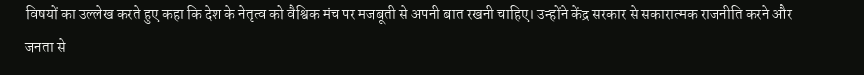विषयों का उल्लेख करते हुए कहा कि देश के नेतृत्व को वैश्विक मंच पर मजबूती से अपनी बात रखनी चाहिए। उन्होंने केंद्र सरकार से सकारात्मक राजनीति करने और जनता से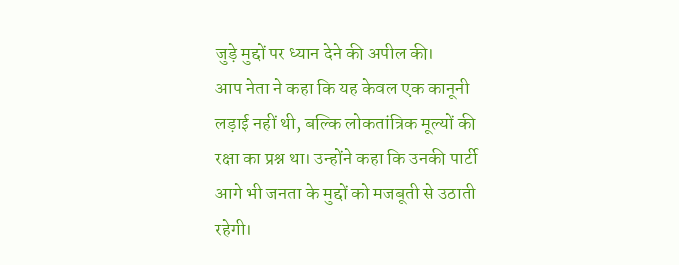जुड़े मुद्दों पर ध्यान देने की अपील की।
आप नेता ने कहा कि यह केवल एक कानूनी लड़ाई नहीं थी, बल्कि लोकतांत्रिक मूल्यों की रक्षा का प्रश्न था। उन्होंने कहा कि उनकी पार्टी आगे भी जनता के मुद्दों को मजबूती से उठाती रहेगी।